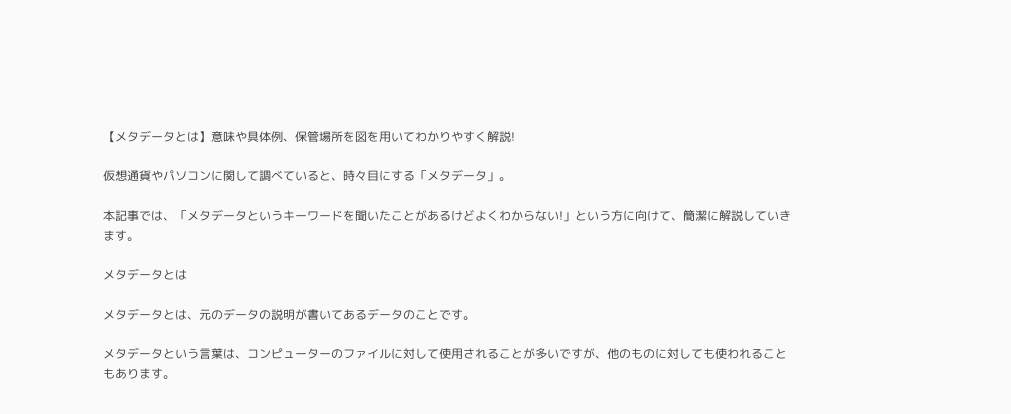【メタデータとは】意味や具体例、保管場所を図を用いてわかりやすく解説!

仮想通貨やパソコンに関して調べていると、時々目にする「メタデータ」。

本記事では、「メタデータというキーワードを聞いたことがあるけどよくわからない!」という方に向けて、簡潔に解説していきます。

メタデータとは

メタデータとは、元のデータの説明が書いてあるデータのことです。

メタデータという言葉は、コンピューターのファイルに対して使用されることが多いですが、他のものに対しても使われることもあります。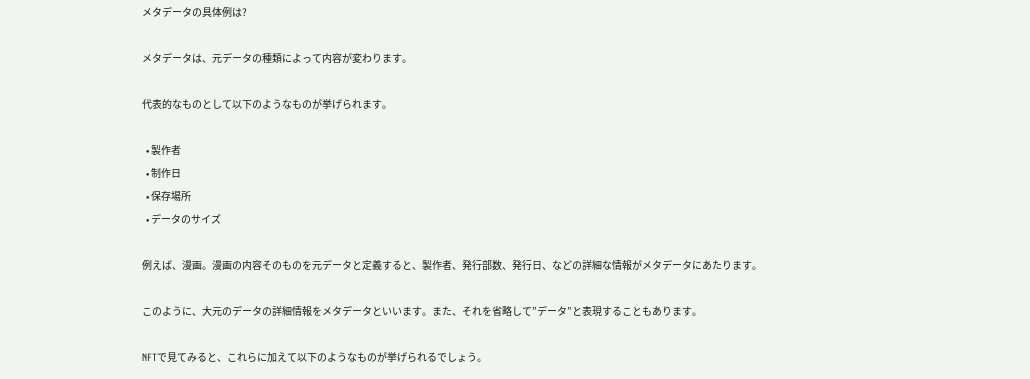メタデータの具体例は?

メタデータは、元データの種類によって内容が変わります。

代表的なものとして以下のようなものが挙げられます。

  • 製作者
  • 制作日
  • 保存場所
  • データのサイズ

例えば、漫画。漫画の内容そのものを元データと定義すると、製作者、発行部数、発行日、などの詳細な情報がメタデータにあたります。

このように、大元のデータの詳細情報をメタデータといいます。また、それを省略して”データ”と表現することもあります。

NFTで見てみると、これらに加えて以下のようなものが挙げられるでしょう。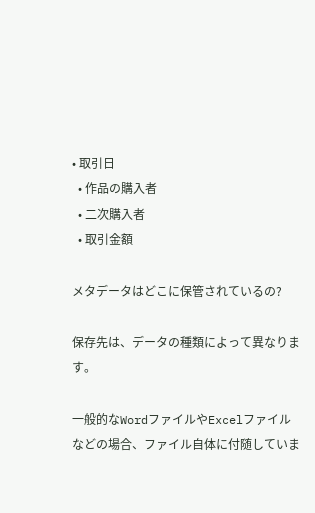• 取引日
  • 作品の購入者
  • 二次購入者
  • 取引金額

メタデータはどこに保管されているの?

保存先は、データの種類によって異なります。

一般的なWordファイルやExcelファイルなどの場合、ファイル自体に付随していま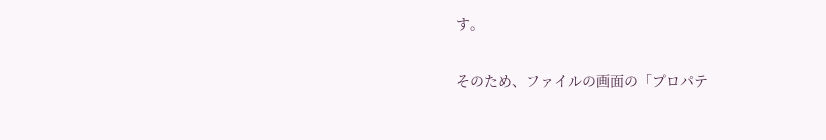す。

そのため、ファイルの画面の「プロパテ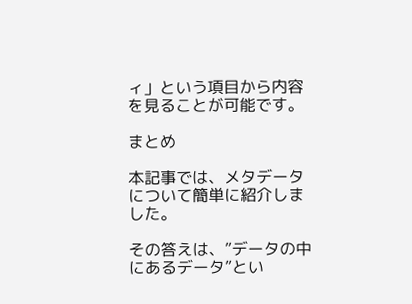ィ」という項目から内容を見ることが可能です。

まとめ

本記事では、メタデータについて簡単に紹介しました。

その答えは、”データの中にあるデータ”とい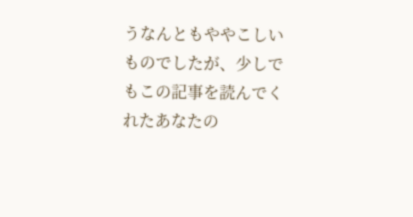うなんともややこしいものでしたが、少しでもこの記事を読んでくれたあなたの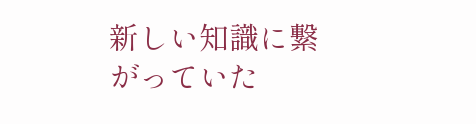新しい知識に繋がっていた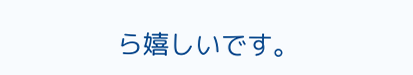ら嬉しいです。